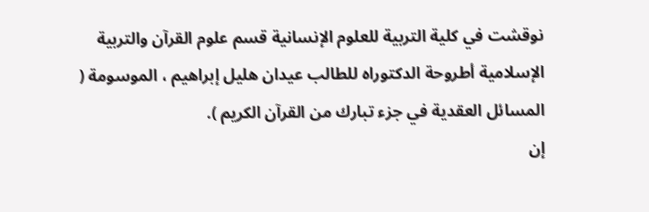نوقشت في كلية التربية للعلوم الإنسانية قسم علوم القرآن والتربية الإسلامية أطروحة الدكتوراه للطالب عيدان هليل إبراهيم ، الموسومة ( المسائل العقدية في جزء تبارك من القرآن الكريم ).
إن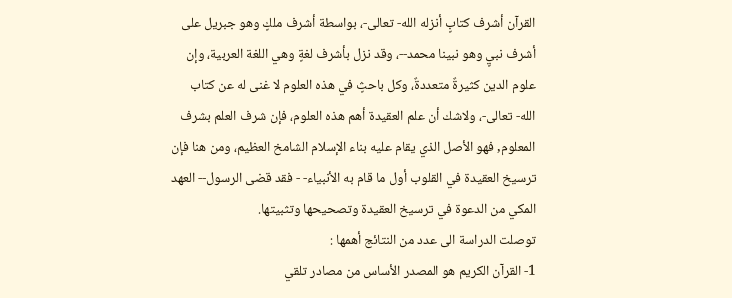القرآن أشرف كتابٍ أنزله الله- تعالى-، بواسطة أشرف ملكٍ وهو جبريل على أشرف نبيٍ وهو نبينا محمد--، وقد نزل بأشرف لغةٍ وهي اللغة العربية، وإن علوم الدين كثيرةٌ متعددةٌ، وكل باحثٍ في هذه العلوم لا غنى له عن كتاب الله- تعالى-، ولاشك أن علم العقيدة أهم هذه العلوم، فإن شرف العلم بشرف المعلوم, فهو الأصل الذي يقام عليه بناء الإسلام الشامخ العظيم، ومن هنا فإن ترسيخ العقيدة في القلوب أول ما قام به الأنبياء- - فقد قضى الرسول-- العهد المكي من الدعوة في ترسيخ العقيدة وتصحيحها وتثبيتها.
توصلت الدراسة الى عدد من النتائج أهمها :
1- القرآن الكريم هو المصدر الأساس من مصادر تلقي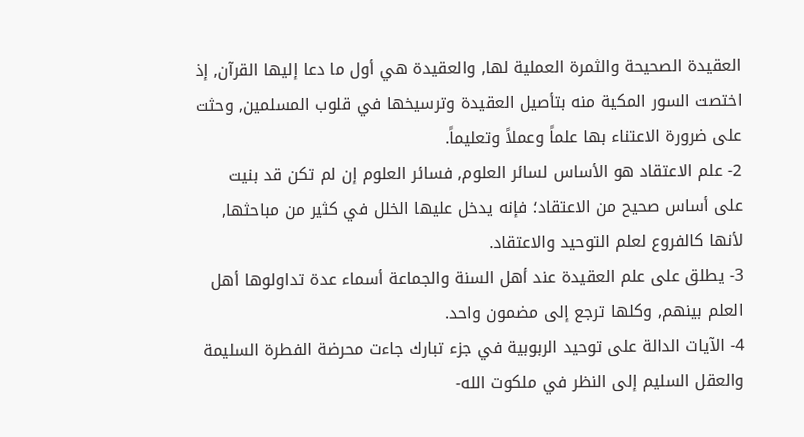العقيدة الصحيحة والثمرة العملية لها, والعقيدة هي أول ما دعا إليها القرآن, إذ اختصت السور المكية منه بتأصيل العقيدة وترسيخها في قلوب المسلمين, وحثت على ضرورة الاعتناء بها علماً وعملاً وتعليماً.
2- علم الاعتقاد هو الأساس لسائر العلوم, فسائر العلوم إن لم تكن قد بنيت على أساس صحيح من الاعتقاد؛ فإنه يدخل عليها الخلل في كثير من مباحثها, لأنها كالفروع لعلم التوحيد والاعتقاد.
3- يطلق على علم العقيدة عند أهل السنة والجماعة أسماء عدة تداولوها أهل العلم بينهم, وكلها ترجع إلى مضمون واحد.
4- الآيات الدالة على توحيد الربوبية في جزء تبارك جاءت محرضة الفطرة السليمة والعقل السليم إلى النظر في ملكوت الله-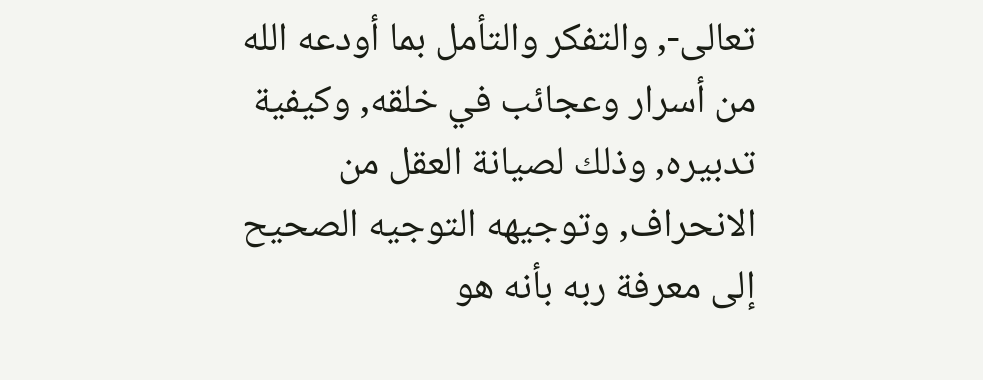تعالى-, والتفكر والتأمل بما أودعه الله من أسرار وعجائب في خلقه, وكيفية تدبيره, وذلك لصيانة العقل من الانحراف, وتوجيهه التوجيه الصحيح إلى معرفة ربه بأنه هو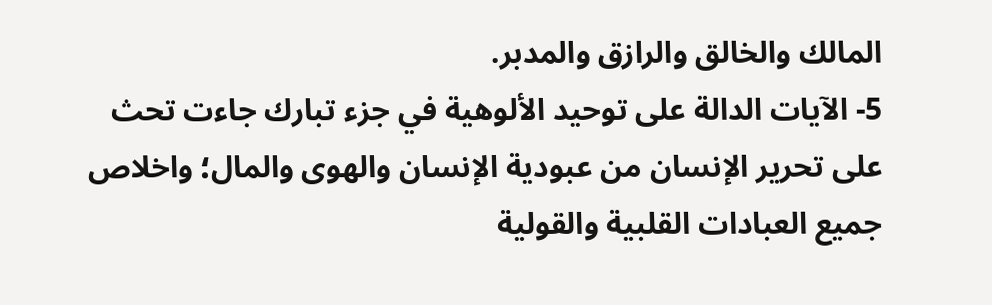المالك والخالق والرازق والمدبر.
5- الآيات الدالة على توحيد الألوهية في جزء تبارك جاءت تحث على تحرير الإنسان من عبودية الإنسان والهوى والمال؛ واخلاص جميع العبادات القلبية والقولية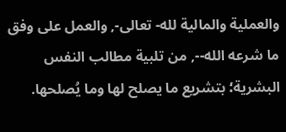والعملية والمالية لله- تعالى-, والعمل على وفق ما شرعه الله--, من تلبية مطالب النفس البشرية؛ بتشريع ما يصلح لها وما يُصلحها.